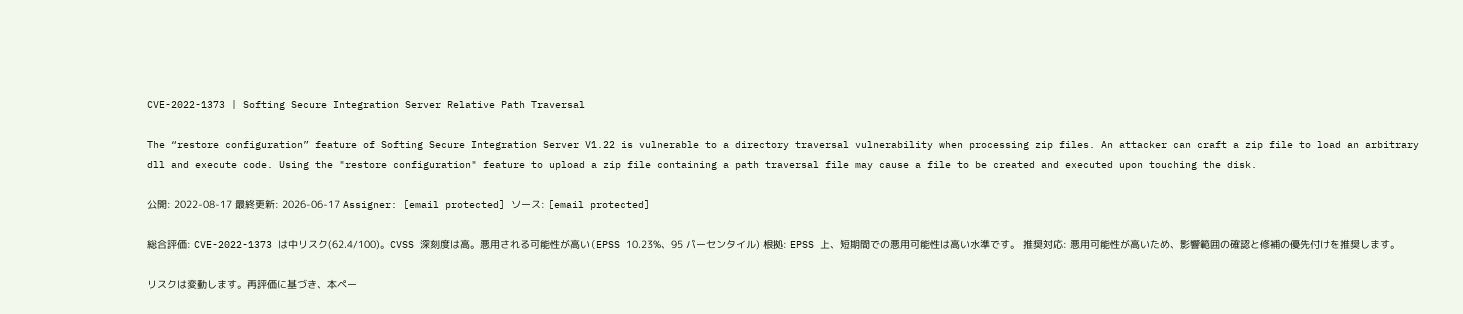CVE-2022-1373 | Softing Secure Integration Server Relative Path Traversal

The “restore configuration” feature of Softing Secure Integration Server V1.22 is vulnerable to a directory traversal vulnerability when processing zip files. An attacker can craft a zip file to load an arbitrary dll and execute code. Using the "restore configuration" feature to upload a zip file containing a path traversal file may cause a file to be created and executed upon touching the disk.

公開: 2022-08-17 最終更新: 2026-06-17 Assigner: [email protected] ソース: [email protected]

総合評価: CVE-2022-1373 は中リスク(62.4/100)。CVSS 深刻度は高。悪用される可能性が高い(EPSS 10.23%、95 パーセンタイル) 根拠: EPSS 上、短期間での悪用可能性は高い水準です。 推奨対応: 悪用可能性が高いため、影響範囲の確認と修補の優先付けを推奨します。

リスクは変動します。再評価に基づき、本ペー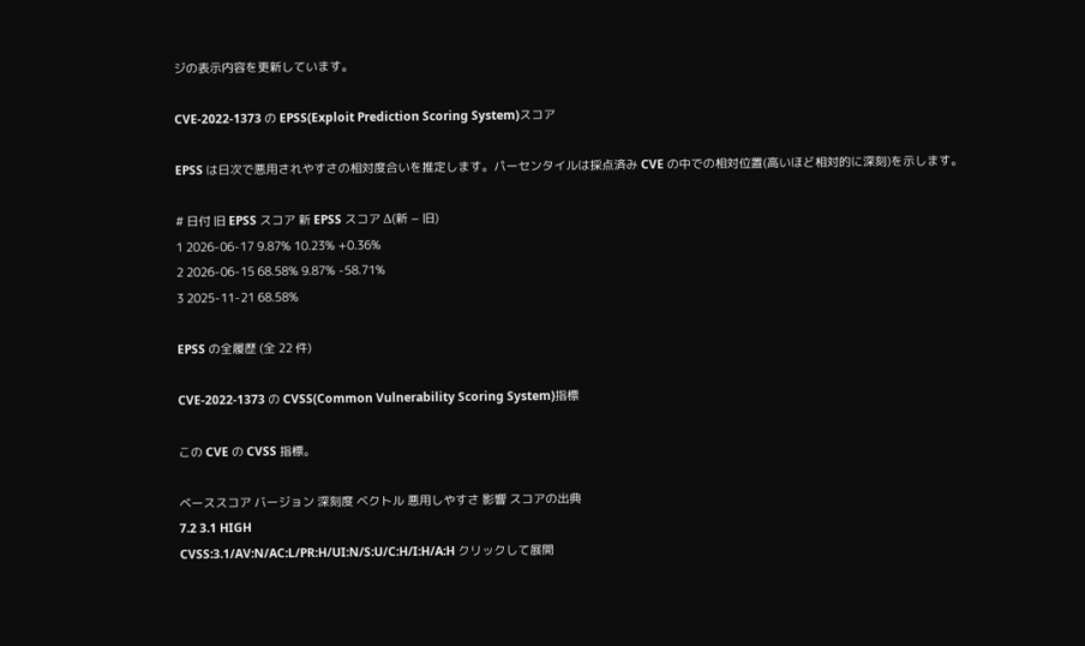ジの表示内容を更新しています。

CVE-2022-1373 の EPSS(Exploit Prediction Scoring System)スコア

EPSS は日次で悪用されやすさの相対度合いを推定します。パーセンタイルは採点済み CVE の中での相対位置(高いほど相対的に深刻)を示します。

# 日付 旧 EPSS スコア 新 EPSS スコア Δ(新 − 旧)
1 2026-06-17 9.87% 10.23% +0.36%
2 2026-06-15 68.58% 9.87% -58.71%
3 2025-11-21 68.58%

EPSS の全履歴 (全 22 件)

CVE-2022-1373 の CVSS(Common Vulnerability Scoring System)指標

この CVE の CVSS 指標。

ベーススコア バージョン 深刻度 ベクトル 悪用しやすさ 影響 スコアの出典
7.2 3.1 HIGH
CVSS:3.1/AV:N/AC:L/PR:H/UI:N/S:U/C:H/I:H/A:H クリックして展開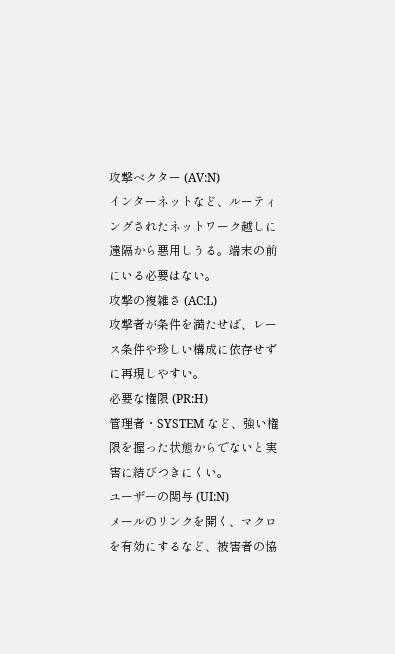攻撃ベクター (AV:N)
インターネットなど、ルーティングされたネットワーク越しに遠隔から悪用しうる。端末の前にいる必要はない。
攻撃の複雑さ (AC:L)
攻撃者が条件を満たせば、レース条件や珍しい構成に依存せずに再現しやすい。
必要な権限 (PR:H)
管理者・SYSTEM など、強い権限を握った状態からでないと実害に結びつきにくい。
ユーザーの関与 (UI:N)
メールのリンクを開く、マクロを有効にするなど、被害者の協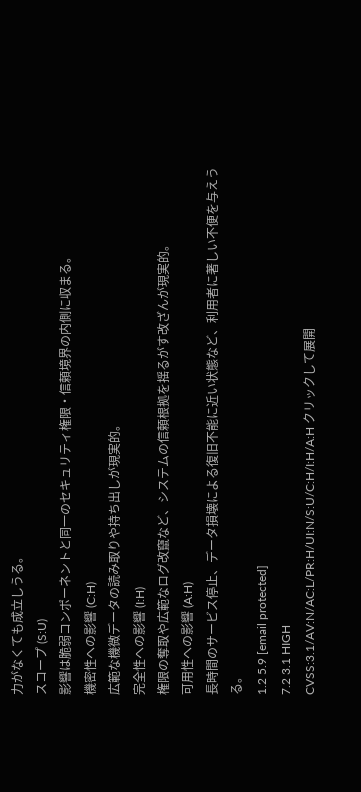力がなくても成立しうる。
スコープ (S:U)
影響は脆弱コンポーネントと同一のセキュリティ権限・信頼境界の内側に収まる。
機密性への影響 (C:H)
広範な機微データの読み取りや持ち出しが現実的。
完全性への影響 (I:H)
権限の奪取や広範なログ改竄など、システムの信頼根拠を揺るがす改ざんが現実的。
可用性への影響 (A:H)
長時間のサービス停止、データ損壊による復旧不能に近い状態など、利用者に著しい不便を与えうる。
1.2 5.9 [email protected]
7.2 3.1 HIGH
CVSS:3.1/AV:N/AC:L/PR:H/UI:N/S:U/C:H/I:H/A:H クリックして展開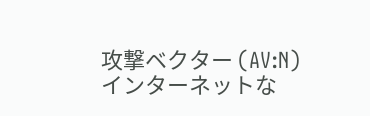攻撃ベクター (AV:N)
インターネットな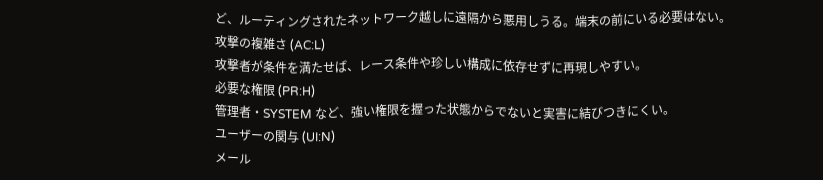ど、ルーティングされたネットワーク越しに遠隔から悪用しうる。端末の前にいる必要はない。
攻撃の複雑さ (AC:L)
攻撃者が条件を満たせば、レース条件や珍しい構成に依存せずに再現しやすい。
必要な権限 (PR:H)
管理者・SYSTEM など、強い権限を握った状態からでないと実害に結びつきにくい。
ユーザーの関与 (UI:N)
メール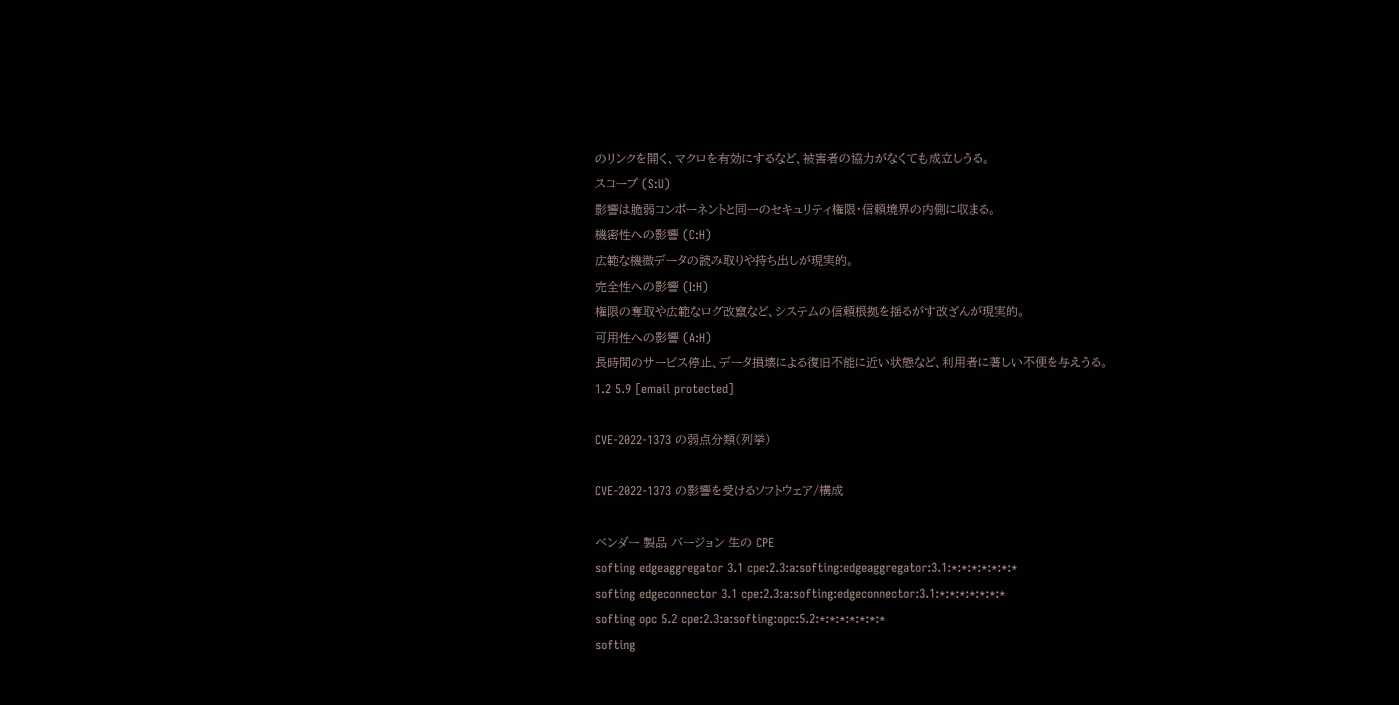のリンクを開く、マクロを有効にするなど、被害者の協力がなくても成立しうる。
スコープ (S:U)
影響は脆弱コンポーネントと同一のセキュリティ権限・信頼境界の内側に収まる。
機密性への影響 (C:H)
広範な機微データの読み取りや持ち出しが現実的。
完全性への影響 (I:H)
権限の奪取や広範なログ改竄など、システムの信頼根拠を揺るがす改ざんが現実的。
可用性への影響 (A:H)
長時間のサービス停止、データ損壊による復旧不能に近い状態など、利用者に著しい不便を与えうる。
1.2 5.9 [email protected]

CVE-2022-1373 の弱点分類(列挙)

CVE-2022-1373 の影響を受けるソフトウェア/構成

ベンダー 製品 バージョン 生の CPE
softing edgeaggregator 3.1 cpe:2.3:a:softing:edgeaggregator:3.1:*:*:*:*:*:*:*
softing edgeconnector 3.1 cpe:2.3:a:softing:edgeconnector:3.1:*:*:*:*:*:*:*
softing opc 5.2 cpe:2.3:a:softing:opc:5.2:*:*:*:*:*:*:*
softing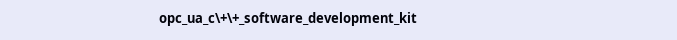opc_ua_c\+\+_software_development_kit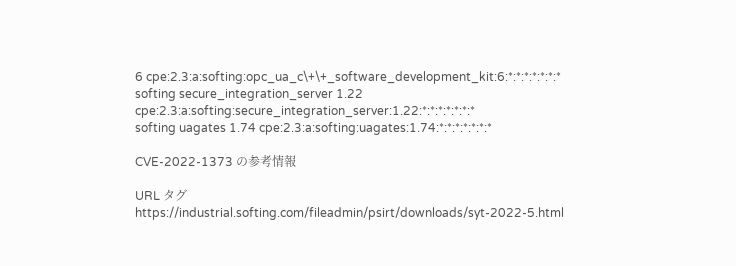6 cpe:2.3:a:softing:opc_ua_c\+\+_software_development_kit:6:*:*:*:*:*:*:*
softing secure_integration_server 1.22 cpe:2.3:a:softing:secure_integration_server:1.22:*:*:*:*:*:*:*
softing uagates 1.74 cpe:2.3:a:softing:uagates:1.74:*:*:*:*:*:*:*

CVE-2022-1373 の参考情報

URL タグ
https://industrial.softing.com/fileadmin/psirt/downloads/syt-2022-5.html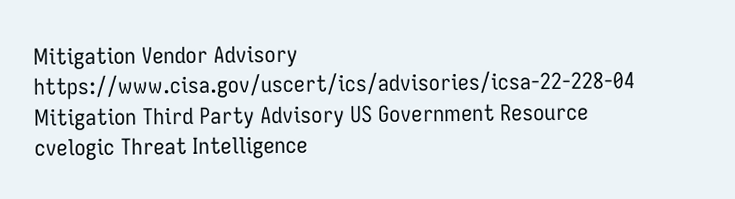Mitigation Vendor Advisory
https://www.cisa.gov/uscert/ics/advisories/icsa-22-228-04 Mitigation Third Party Advisory US Government Resource
cvelogic Threat Intelligence